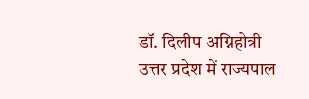डॉ. दिलीप अग्निहोत्री
उत्तर प्रदेश में राज्यपाल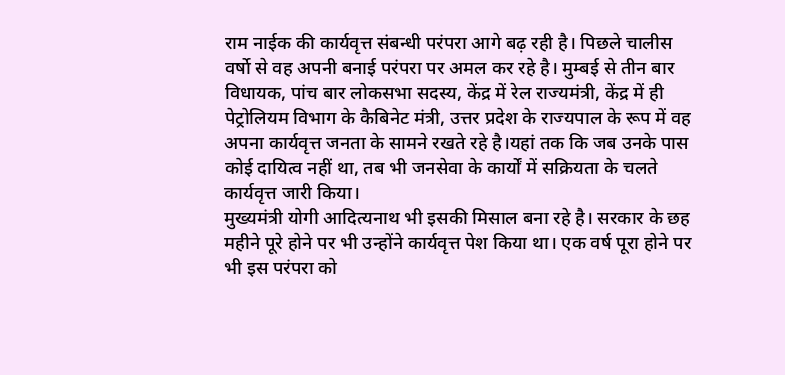राम नाईक की कार्यवृत्त संबन्धी परंपरा आगे बढ़ रही है। पिछले चालीस वर्षो से वह अपनी बनाई परंपरा पर अमल कर रहे है। मुम्बई से तीन बार विधायक, पांच बार लोकसभा सदस्य, केंद्र में रेल राज्यमंत्री, केंद्र में ही पेट्रोलियम विभाग के कैबिनेट मंत्री, उत्तर प्रदेश के राज्यपाल के रूप में वह अपना कार्यवृत्त जनता के सामने रखते रहे है।यहां तक कि जब उनके पास कोई दायित्व नहीं था, तब भी जनसेवा के कार्यों में सक्रियता के चलते कार्यवृत्त जारी किया।
मुख्यमंत्री योगी आदित्यनाथ भी इसकी मिसाल बना रहे है। सरकार के छह महीने पूरे होने पर भी उन्होंने कार्यवृत्त पेश किया था। एक वर्ष पूरा होने पर भी इस परंपरा को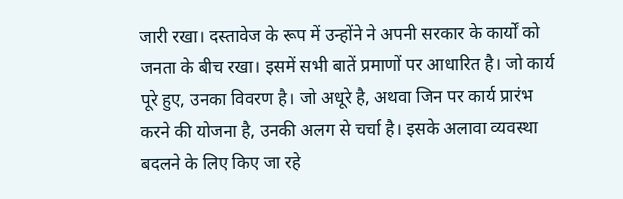जारी रखा। दस्तावेज के रूप में उन्होंने ने अपनी सरकार के कार्यों को जनता के बीच रखा। इसमें सभी बातें प्रमाणों पर आधारित है। जो कार्य पूरे हुए, उनका विवरण है। जो अधूरे है, अथवा जिन पर कार्य प्रारंभ करने की योजना है, उनकी अलग से चर्चा है। इसके अलावा व्यवस्था बदलने के लिए किए जा रहे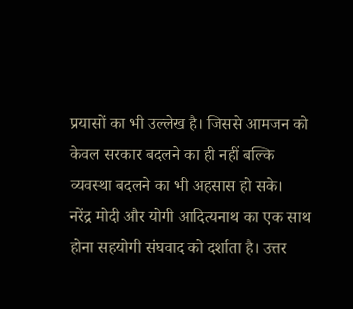प्रयासों का भी उल्लेख है। जिससे आमजन को केवल सरकार बदलने का ही नहीं बल्कि व्यवस्था बदलने का भी अहसास हो सके।
नरेंद्र मोदी और योगी आदित्यनाथ का एक साथ होना सहयोगी संघवाद को दर्शाता है। उत्तर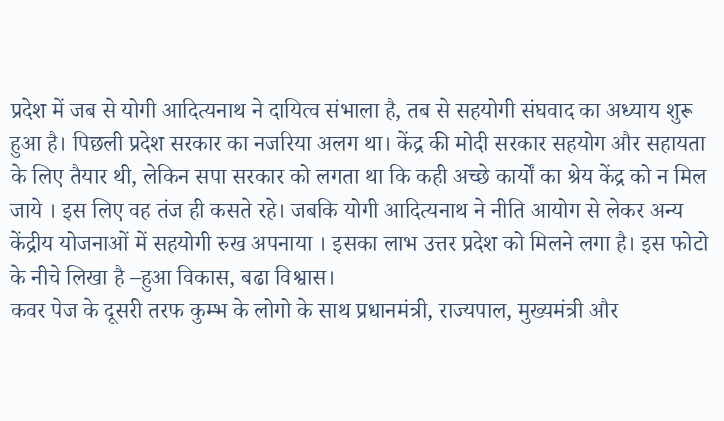प्रदेश में जब से योगी आदित्यनाथ ने दायित्व संभाला है, तब से सहयोगी संघवाद का अध्याय शुरू हुआ है। पिछली प्रदेश सरकार का नजरिया अलग था। केंद्र की मोदी सरकार सहयोग और सहायता के लिए तैयार थी, लेकिन सपा सरकार को लगता था कि कही अच्छे कार्यों का श्रेय केंद्र को न मिल जाये । इस लिए वह तंज ही कसते रहे। जबकि योगी आदित्यनाथ ने नीति आयोग से लेकर अन्य केंद्रीय योजनाओं में सहयोगी रुख अपनाया । इसका लाभ उत्तर प्रदेश को मिलने लगा है। इस फोटो के नीचे लिखा है –हुआ विकास, बढा विश्वास।
कवर पेज के दूसरी तरफ कुम्भ के लोगो के साथ प्रधानमंत्री, राज्यपाल, मुख्यमंत्री और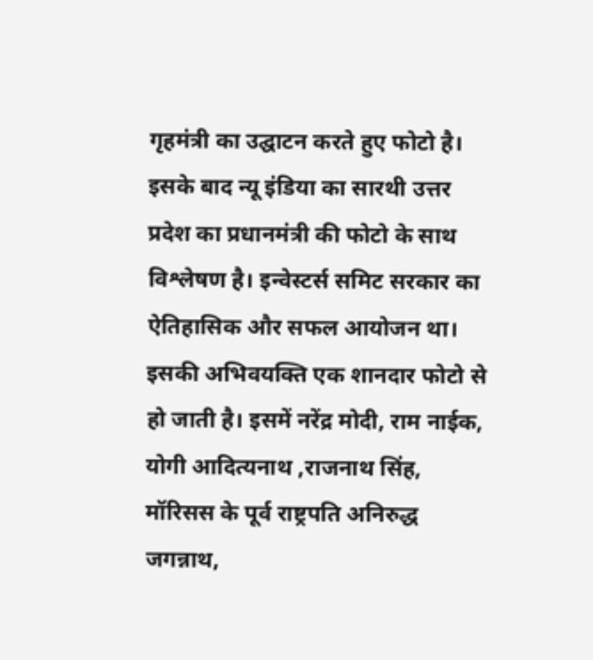गृहमंत्री का उद्घाटन करते हुए फोटो है। इसके बाद न्यू इंडिया का सारथी उत्तर प्रदेश का प्रधानमंत्री की फोटो के साथ विश्लेषण है। इन्वेस्टर्स समिट सरकार का ऐतिहासिक और सफल आयोजन था। इसकी अभिवयक्ति एक शानदार फोटो से हो जाती है। इसमें नरेंद्र मोदी, राम नाईक, योगी आदित्यनाथ ,राजनाथ सिंह, मॉरिसस के पूर्व राष्ट्रपति अनिरुद्ध जगन्नाथ,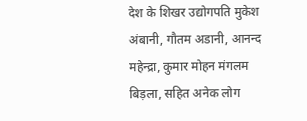देश के शिखर उद्योगपति मुकेश अंबानी, गौतम अडानी, आनन्द महेन्द्रा, कुमार मोहन मंगलम बिड़ला, सहित अनेक लोग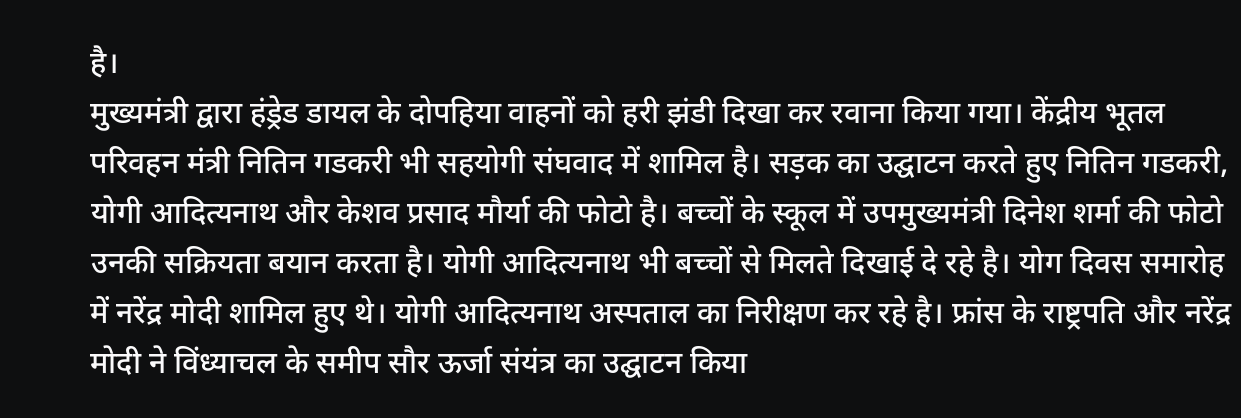है।
मुख्यमंत्री द्वारा हंड्रेड डायल के दोपहिया वाहनों को हरी झंडी दिखा कर रवाना किया गया। केंद्रीय भूतल परिवहन मंत्री नितिन गडकरी भी सहयोगी संघवाद में शामिल है। सड़क का उद्घाटन करते हुए नितिन गडकरी, योगी आदित्यनाथ और केशव प्रसाद मौर्या की फोटो है। बच्चों के स्कूल में उपमुख्यमंत्री दिनेश शर्मा की फोटो उनकी सक्रियता बयान करता है। योगी आदित्यनाथ भी बच्चों से मिलते दिखाई दे रहे है। योग दिवस समारोह में नरेंद्र मोदी शामिल हुए थे। योगी आदित्यनाथ अस्पताल का निरीक्षण कर रहे है। फ्रांस के राष्ट्रपति और नरेंद्र मोदी ने विंध्याचल के समीप सौर ऊर्जा संयंत्र का उद्घाटन किया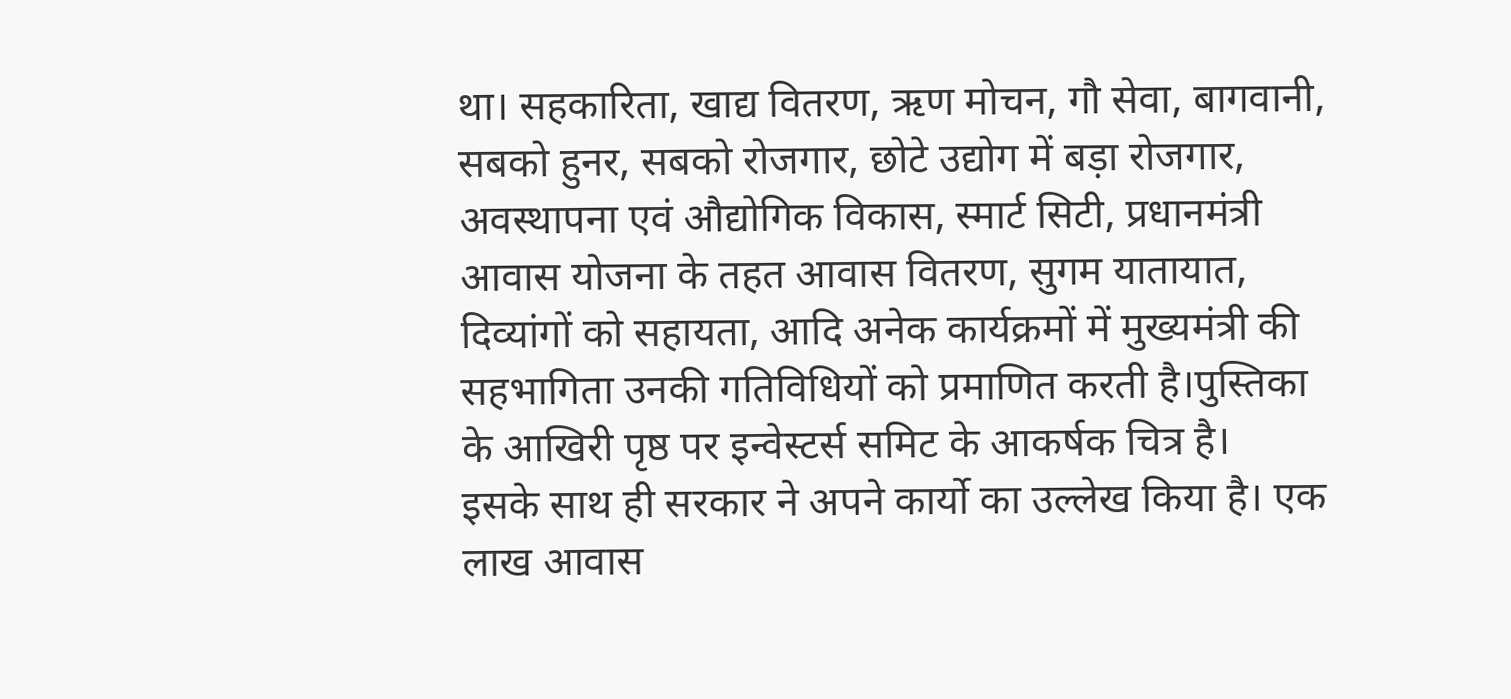था। सहकारिता, खाद्य वितरण, ऋण मोचन, गौ सेवा, बागवानी, सबको हुनर, सबको रोजगार, छोटे उद्योग में बड़ा रोजगार, अवस्थापना एवं औद्योगिक विकास, स्मार्ट सिटी, प्रधानमंत्री आवास योजना के तहत आवास वितरण, सुगम यातायात, दिव्यांगों को सहायता, आदि अनेक कार्यक्रमों में मुख्यमंत्री की सहभागिता उनकी गतिविधियों को प्रमाणित करती है।पुस्तिका के आखिरी पृष्ठ पर इन्वेस्टर्स समिट के आकर्षक चित्र है।
इसके साथ ही सरकार ने अपने कार्यो का उल्लेख किया है। एक लाख आवास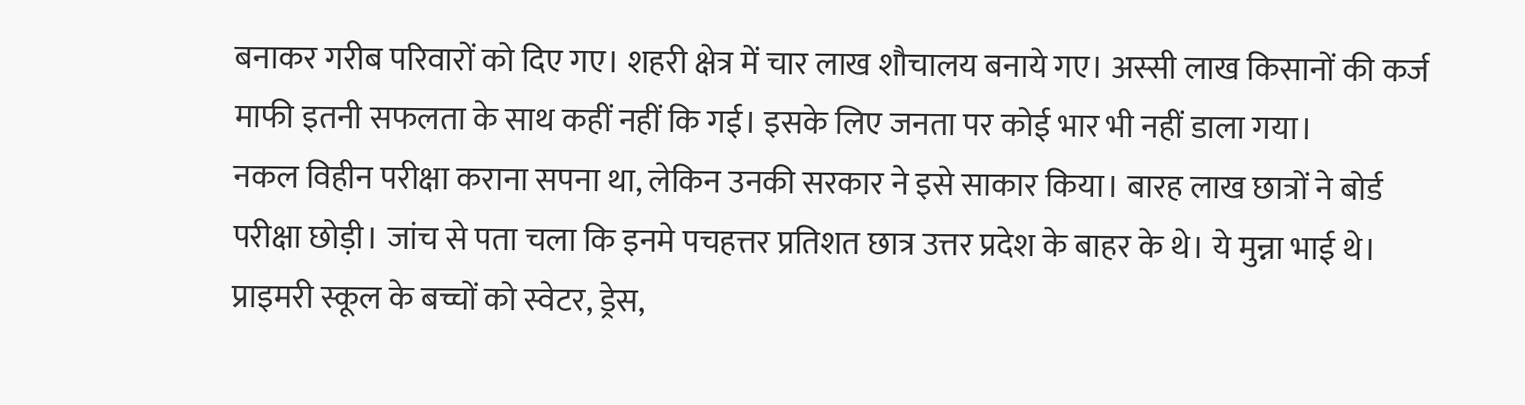बनाकर गरीब परिवारों को दिए गए। शहरी क्षेत्र में चार लाख शौचालय बनाये गए। अस्सी लाख किसानों की कर्ज माफी इतनी सफलता के साथ कहीं नहीं कि गई। इसके लिए जनता पर कोई भार भी नहीं डाला गया।
नकल विहीन परीक्षा कराना सपना था, लेकिन उनकी सरकार ने इसे साकार किया। बारह लाख छात्रों ने बोर्ड परीक्षा छोड़ी। जांच से पता चला कि इनमे पचहत्तर प्रतिशत छात्र उत्तर प्रदेश के बाहर के थे। ये मुन्ना भाई थे। प्राइमरी स्कूल के बच्चों को स्वेटर, ड्रेस,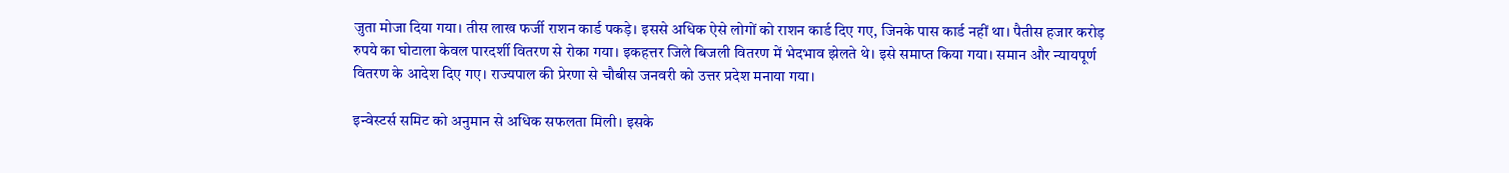जुता मोजा दिया गया। तीस लाख फर्जी राशन कार्ड पकड़े। इससे अधिक ऐसे लोगों को राशन कार्ड दिए गए, जिनके पास कार्ड नहीं था। पैतीस हजार करोड़ रुपये का घोटाला केवल पारदर्शी वितरण से रोका गया। इकहत्तर जिले बिजली वितरण में भेदभाव झेलते थे। इसे समाप्त किया गया। समान और न्यायपूर्ण वितरण के आदेश दिए गए। राज्यपाल की प्रेरणा से चौबीस जनवरी को उत्तर प्रदेश मनाया गया।

इन्वेस्टर्स समिट को अनुमान से अधिक सफलता मिली। इसके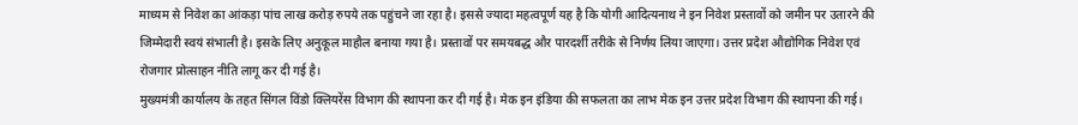माध्यम से निवेश का आंकड़ा पांच लाख करोड़ रुपये तक पहुंचने जा रहा है। इससे ज्यादा महत्वपूर्ण यह है कि योगी आदित्यनाथ ने इन निवेश प्रस्तावों को जमीन पर उतारने की जिम्मेदारी स्वयं संभाली है। इसके लिए अनुकूल माहौल बनाया गया है। प्रस्तावों पर समयबद्ध और पारदर्शी तरीके से निर्णय लिया जाएगा। उत्तर प्रदेश औद्योगिक निवेश एवं रोजगार प्रोत्साहन नीति लागू कर दी गई है।
मुख्यमंत्री कार्यालय के तहत सिंगल विंडो क्लियरेंस विभाग की स्थापना कर दी गई है। मेक इन इंडिया की सफलता का लाभ मेक इन उत्तर प्रदेश विभाग की स्थापना की गई।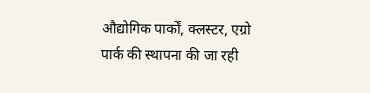औद्योगिक पार्कों, क्लस्टर, एग्रो पार्क की स्थापना की जा रही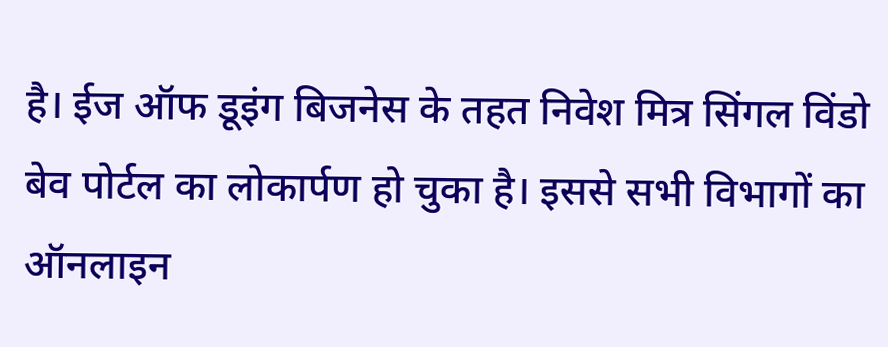है। ईज ऑफ डूइंग बिजनेस के तहत निवेश मित्र सिंगल विंडो बेव पोर्टल का लोकार्पण हो चुका है। इससे सभी विभागों का ऑनलाइन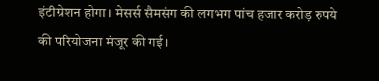इंटीग्रेशन होगा। मेसर्स सैमसंग की लगभग पांच हजार करोड़ रुपये की परियोजना मंजूर की गई।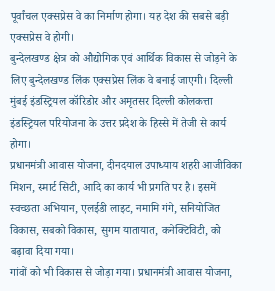पूर्वांचल एक्सप्रेस वे का निर्माण होगा। यह देश की सबसे बड़ी एक्सप्रेस वे होगी।
बुन्देलखण्ड क्षेत्र को औद्योगिक एवं आर्थिक विकास से जोड़ने के लिए बुन्देलखण्ड लिंक एक्सप्रेस लिंक वे बनाई जाएगी। दिल्ली मुंबई इंडस्ट्रियल कॉरिडोर और अमृतसर दिल्ली कोलकत्ता इंडस्ट्रियल परियोजना के उत्तर प्रदेश के हिस्से में तेजी से कार्य होगा।
प्रधानमंत्री आवास योजना, दीनदयाल उपाध्याय शहरी आजीविका मिशन, स्मार्ट सिटी, आदि का कार्य भी प्रगति पर है। इसमें स्वच्छता अभियान, एलईडी लाइट, नमामि गंगे, सनियोजित विकास, सबको विकास, सुगम यातायात, कनेक्टिविटी, को बढ़ावा दिया गया।
गांवों को भी विकास से जोड़ा गया। प्रधानमंत्री आवास योजना,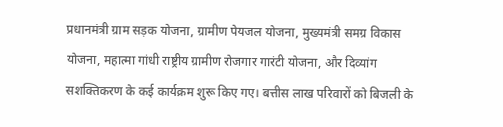प्रधानमंत्री ग्राम सड़क योजना, ग्रामीण पेयजल योजना, मुख्यमंत्री समग्र विकास योजना, महात्मा गांधी राष्ट्रीय ग्रामीण रोजगार गारंटी योजना, और दिव्यांग सशक्तिकरण के कई कार्यक्रम शुरू किए गए। बत्तीस लाख परिवारों को बिजली के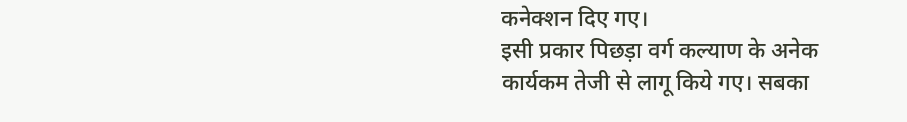कनेक्शन दिए गए।
इसी प्रकार पिछड़ा वर्ग कल्याण के अनेक कार्यकम तेजी से लागू किये गए। सबका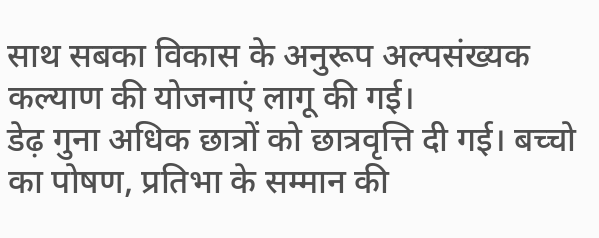साथ सबका विकास के अनुरूप अल्पसंख्यक कल्याण की योजनाएं लागू की गई।
डेढ़ गुना अधिक छात्रों को छात्रवृत्ति दी गई। बच्चो का पोषण, प्रतिभा के सम्मान की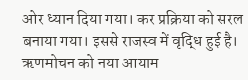ओर ध्यान दिया गया। कर प्रक्रिया को सरल बनाया गया। इससे राजस्व में वृद्धि हुई है। ऋणमोचन को नया आयाम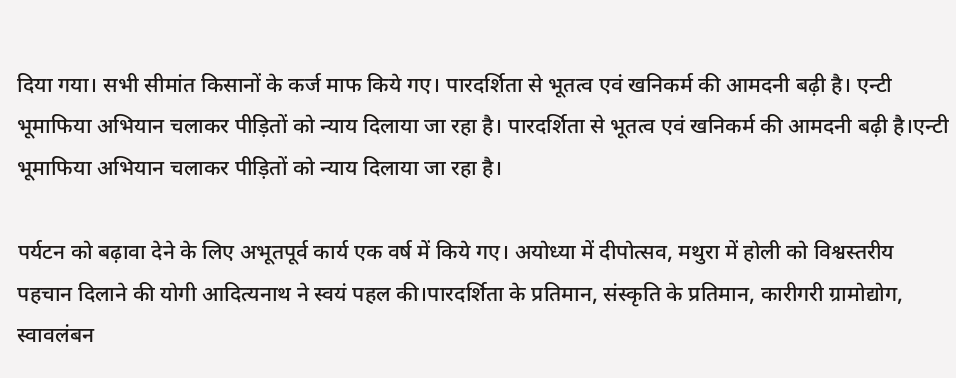दिया गया। सभी सीमांत किसानों के कर्ज माफ किये गए। पारदर्शिता से भूतत्व एवं खनिकर्म की आमदनी बढ़ी है। एन्टी भूमाफिया अभियान चलाकर पीड़ितों को न्याय दिलाया जा रहा है। पारदर्शिता से भूतत्व एवं खनिकर्म की आमदनी बढ़ी है।एन्टी भूमाफिया अभियान चलाकर पीड़ितों को न्याय दिलाया जा रहा है।

पर्यटन को बढ़ावा देने के लिए अभूतपूर्व कार्य एक वर्ष में किये गए। अयोध्या में दीपोत्सव, मथुरा में होली को विश्वस्तरीय पहचान दिलाने की योगी आदित्यनाथ ने स्वयं पहल की।पारदर्शिता के प्रतिमान, संस्कृति के प्रतिमान, कारीगरी ग्रामोद्योग, स्वावलंबन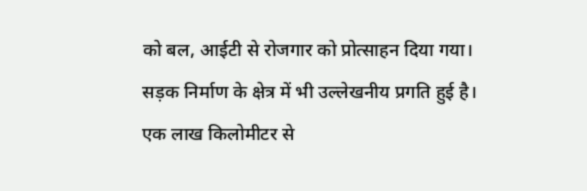को बल, आईटी से रोजगार को प्रोत्साहन दिया गया। सड़क निर्माण के क्षेत्र में भी उल्लेखनीय प्रगति हुई है। एक लाख किलोमीटर से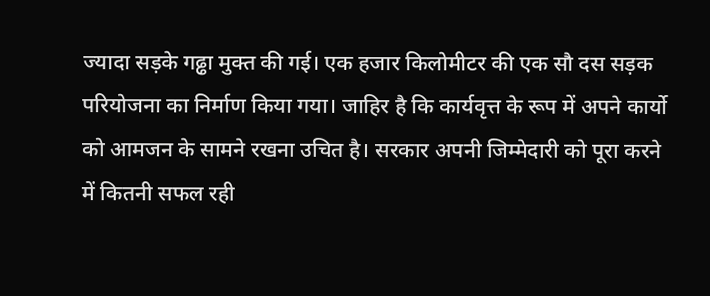ज्यादा सड़के गढ्ढा मुक्त की गई। एक हजार किलोमीटर की एक सौ दस सड़क परियोजना का निर्माण किया गया। जाहिर है कि कार्यवृत्त के रूप में अपने कार्यो को आमजन के सामने रखना उचित है। सरकार अपनी जिम्मेदारी को पूरा करने में कितनी सफल रही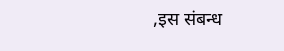,इस संबन्ध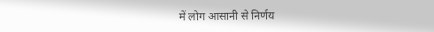में लोग आसानी से निर्णय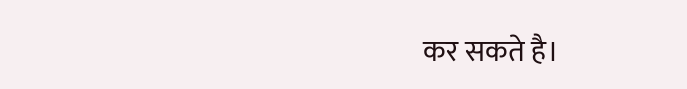कर सकते है।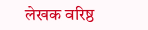लेखक वरिष्ठ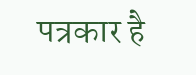पत्रकार है